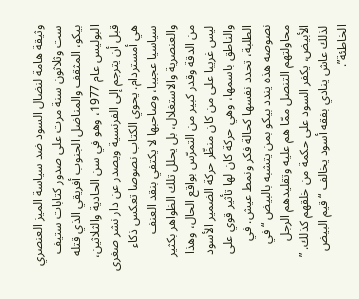وثيقة هامة لنضال السود ضد سياسة الميز العنصري
ست وثلاثون سنة مرت على صدور كتابات ستيف بيكو، المثقف والمناضل الجنوب أفريقي الذي قتله البوليس عام 1977، وهو في سن الحادية والثلاثين، قبل أن يترجم إلى الفرنسية ويصدر عن دار نشر صغرى هي أمستردام. يحوي الكتاب نصوصا تعكس ذكاء سياسيا عجيبا، وصاحبها لا يكتفي بنقد العنف والعنصرية والاستغلال، بل يحلل تلك الظواهر بكثير من الدقة وقدر كبير من التمرّس بواقع الحال، وهذا ليس غريبا على من كان منظّر حركة الضمير الأسود والناطق باسمها، وهي حركة كان لها تأثير قوي على الطلبة، تحدد نفسها كحالة فكر ونمط عيش. في نصوصه هذه يندد بيكو بمن يتشبه بالبيض “في محاولتهم التنصل ممّا هم عليه وتقليدهم الرجل الأبيض، يكفر السود على حكمة من خلقهم كذلك. ” لذلك عاش ينادي بفقه أسود يخالف “قيم البيض الخاطئة”.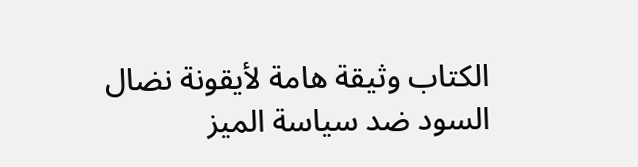الكتاب وثيقة هامة لأيقونة نضال السود ضد سياسة الميز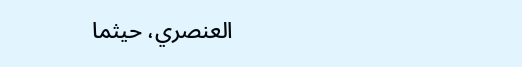العنصري، حيثما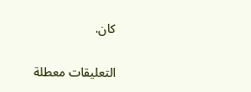كان.

التعليقات معطلة